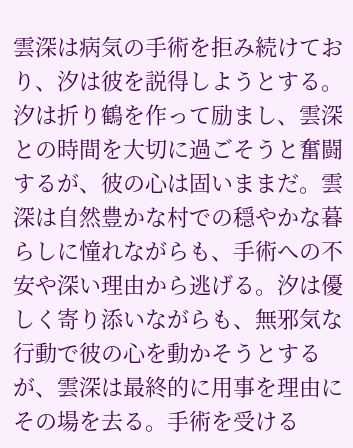雲深は病気の手術を拒み続けており、汐は彼を説得しようとする。汐は折り鶴を作って励まし、雲深との時間を大切に過ごそうと奮闘するが、彼の心は固いままだ。雲深は自然豊かな村での穏やかな暮らしに憧れながらも、手術への不安や深い理由から逃げる。汐は優しく寄り添いながらも、無邪気な行動で彼の心を動かそうとするが、雲深は最終的に用事を理由にその場を去る。手術を受ける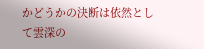かどうかの決断は依然として雲深の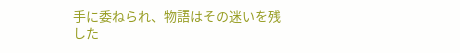手に委ねられ、物語はその迷いを残した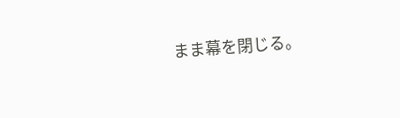まま幕を閉じる。